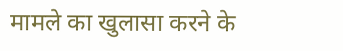मामले का खुलासा करने के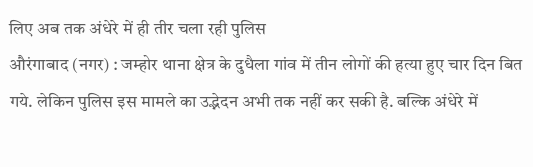लिए अब तक अंधेरे में ही तीर चला रही पुलिस
औरंगाबाद (नगर) : जम्होर थाना क्षेत्र के दुधैला गांव में तीन लोगों की हत्या हुए चार दिन बित गये. लेकिन पुलिस इस मामले का उद्भेदन अभी तक नहीं कर सकी है. बल्कि अंधेरे में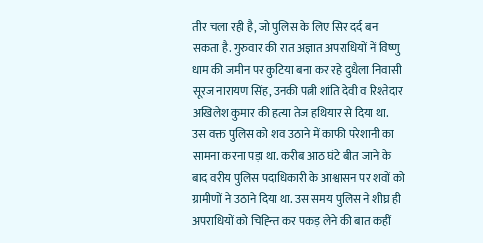तीर चला रही है, जो पुलिस के लिए सिर दर्द बन सकता है. गुरुवार की रात अज्ञात अपराधियों नें विष्णु धाम की जमीन पर कुटिया बना कर रहे दुधैला निवासी सूरज नारायण सिंह, उनकी पत्नी शांति देवी व रिश्तेदार अखिलेश कुमार की हत्या तेज हथियार से दिया था.
उस वक्त पुलिस को शव उठाने में काफी परेशानी का सामना करना पड़ा था. करीब आठ घंटे बीत जाने के बाद वरीय पुलिस पदाधिकारी के आश्वासन पर शवों को ग्रामीणों ने उठाने दिया था. उस समय पुलिस ने शीघ्र ही अपराधियों को चिह्न्ति कर पकड़ लेने की बात कहीं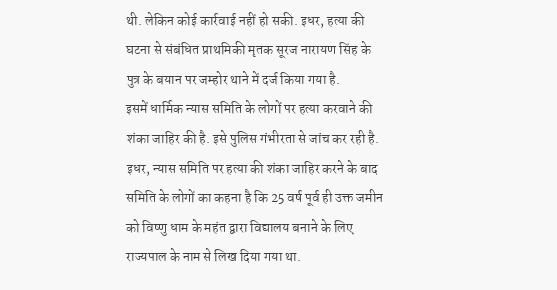थी. लेकिन कोई कार्रवाई नहीं हो सकी. इधर, हत्या की घटना से संबंधित प्राथमिकी मृतक सूरज नारायण सिंह के पुत्र के बयान पर जम्होर थाने में दर्ज किया गया है.
इसमें धार्मिक न्यास समिति के लोगों पर हत्या करवाने की शंका जाहिर की है. इसे पुलिस गंभीरता से जांच कर रही है. इधर, न्यास समिति पर हत्या की शंका जाहिर करने के बाद समिति के लोगों का कहना है कि 25 वर्ष पूर्व ही उक्त जमीन को विष्णु धाम के महंत द्वारा विद्यालय बनाने के लिए राज्यपाल के नाम से लिख दिया गया था.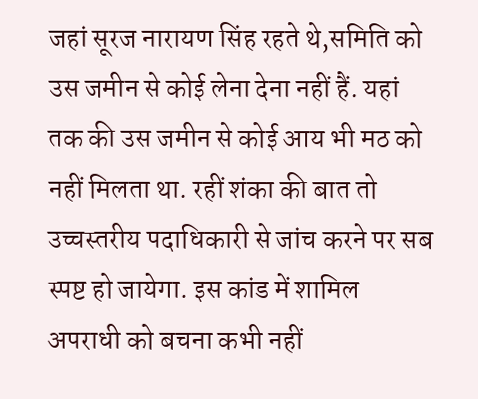जहां सूरज नारायण सिंह रहते थे,समिति को उस जमीन से कोई लेना देना नहीं हैं. यहां तक की उस जमीन से कोई आय भी मठ को नहीं मिलता था. रहीं शंका की बात तो उच्चस्तरीय पदाधिकारी से जांच करने पर सब स्पष्ट हो जायेगा. इस कांड में शामिल अपराधी को बचना कभी नहीं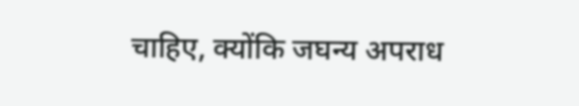चाहिए, क्योंकि जघन्य अपराध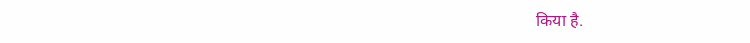किया है.